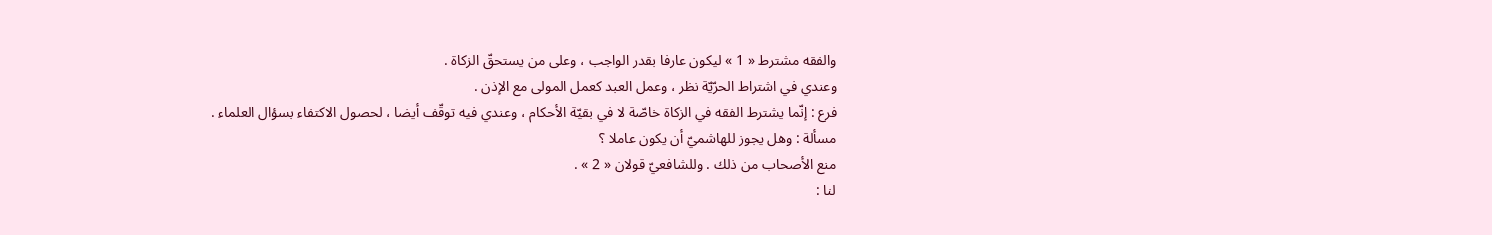والفقه مشترط « 1 » ليكون عارفا بقدر الواجب ، وعلى من يستحقّ الزكاة .
وعندي في اشتراط الحرّيّة نظر ، وعمل العبد كعمل المولى مع الإذن .
فرع : إنّما يشترط الفقه في الزكاة خاصّة لا في بقيّة الأحكام ، وعندي فيه توقّف أيضا ، لحصول الاكتفاء بسؤال العلماء .
مسألة : وهل يجوز للهاشميّ أن يكون عاملا ؟
منع الأصحاب من ذلك . وللشافعيّ قولان « 2 » .
لنا :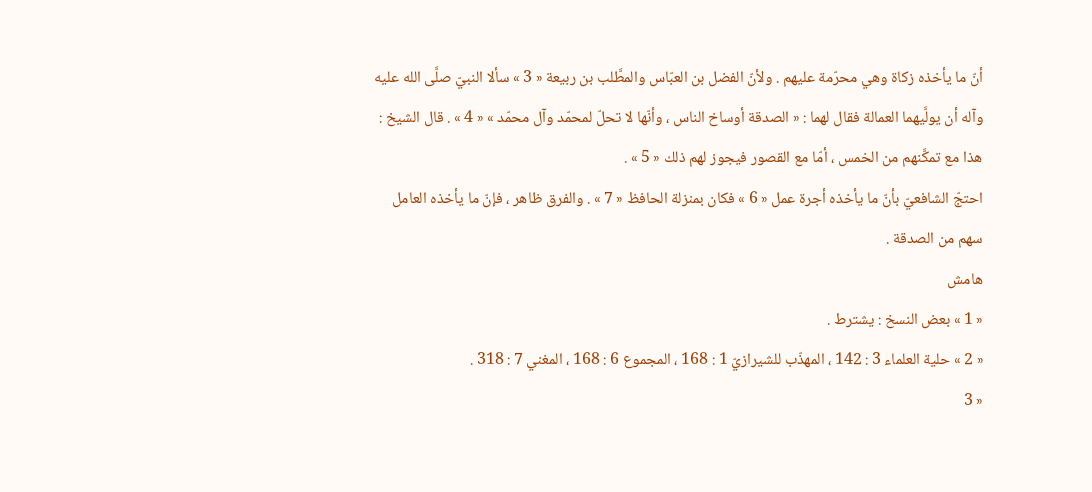أنّ ما يأخذه زكاة وهي محرّمة عليهم . ولأنّ الفضل بن العبّاس والمطَّلب بن ربيعة « 3 » سألا النبيّ صلَّى الله عليه وآله أن يولَّيهما العمالة فقال لهما : « الصدقة أوساخ الناس ، وأنّها لا تحلّ لمحمّد وآل محمّد » « 4 » . قال الشيخ : هذا مع تمكَّنهم من الخمس ، أمّا مع القصور فيجوز لهم ذلك « 5 » .
احتجّ الشافعيّ بأنّ ما يأخذه أجرة عمل « 6 » فكان بمنزلة الحافظ « 7 » . والفرق ظاهر ، فإنّ ما يأخذه العامل سهم من الصدقة .
هامش
« 1 » بعض النسخ : يشترط .
« 2 » حلية العلماء 3 : 142 ، المهذّب للشيرازيّ 1 : 168 ، المجموع 6 : 168 ، المغني 7 : 318 .
« 3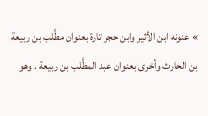» عنونه ابن الأثير وابن حجر تارة بعنوان مطَّلب بن ربيعة بن الحارث وأخرى بعنوان عبد المطَّلب بن ربيعة . وهو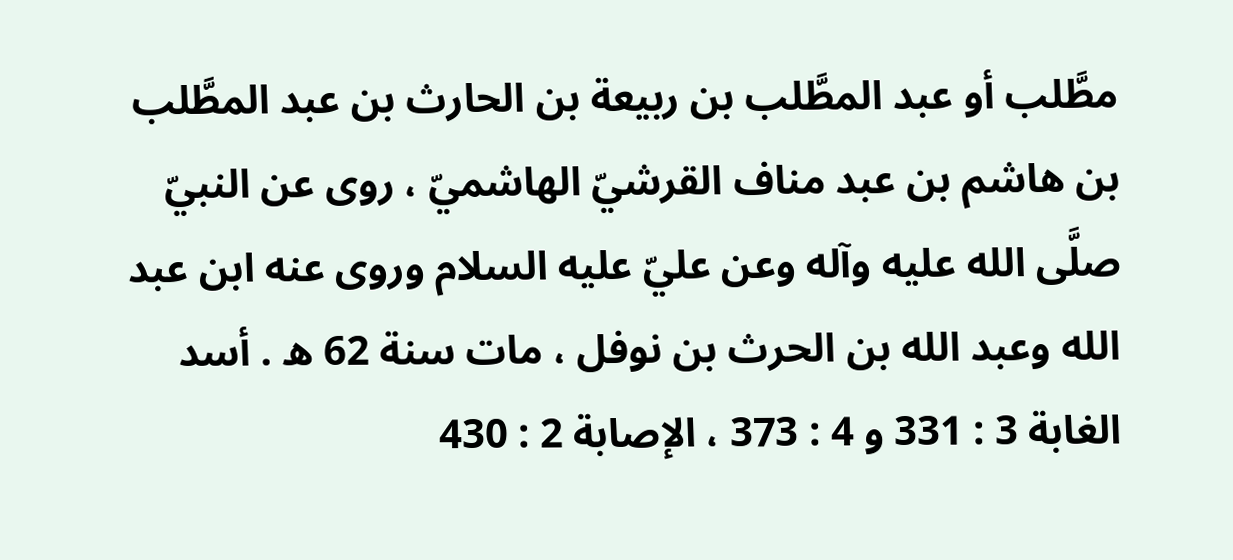مطَّلب أو عبد المطَّلب بن ربيعة بن الحارث بن عبد المطَّلب بن هاشم بن عبد مناف القرشيّ الهاشميّ ، روى عن النبيّ صلَّى الله عليه وآله وعن عليّ عليه السلام وروى عنه ابن عبد الله وعبد الله بن الحرث بن نوفل ، مات سنة 62 ه . أسد الغابة 3 : 331 و 4 : 373 ، الإصابة 2 : 430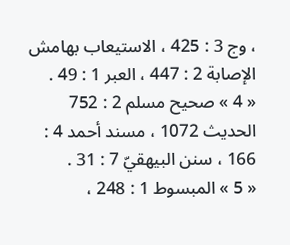، وج 3 : 425 ، الاستيعاب بهامش الإصابة 2 : 447 ، العبر 1 : 49 .
« 4 » صحيح مسلم 2 : 752 الحديث 1072 ، مسند أحمد 4 : 166 ، سنن البيهقيّ 7 : 31 .
« 5 » المبسوط 1 : 248 ،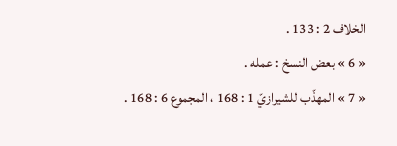الخلاف 2 : 133 .
« 6 » بعض النسخ : عمله .
« 7 » المهذّب للشيرازيّ 1 : 168 ، المجموع 6 : 168 .